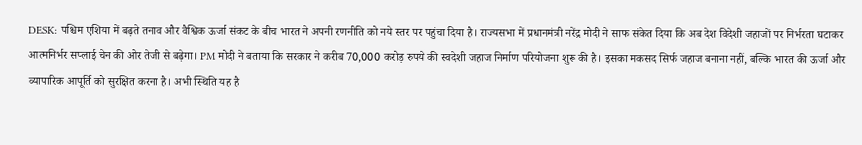DESK: पश्चिम एशिया में बढ़ते तनाव और वैश्विक ऊर्जा संकट के बीच भारत ने अपनी रणनीति को नये स्तर पर पहुंचा दिया है। राज्यसभा में प्रधानमंत्री नरेंद्र मोदी ने साफ संकेत दिया कि अब देश विदेशी जहाजों पर निर्भरता घटाकर आत्मनिर्भर सप्लाई चेन की ओर तेजी से बढ़ेगा। PM मोदी ने बताया कि सरकार ने करीब 70,000 करोड़ रुपये की स्वदेशी जहाज निर्माण परियोजना शुरू की है। इसका मकसद सिर्फ जहाज बनाना नहीं, बल्कि भारत की ऊर्जा और व्यापारिक आपूर्ति को सुरक्षित करना है। अभी स्थिति यह है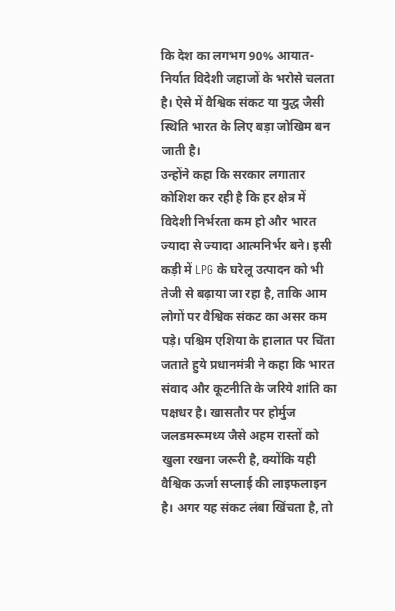कि देश का लगभग 90% आयात-निर्यात विदेशी जहाजों के भरोसे चलता है। ऐसे में वैश्विक संकट या युद्ध जैसी स्थिति भारत के लिए बड़ा जोखिम बन जाती है।
उन्होंने कहा कि सरकार लगातार कोशिश कर रही है कि हर क्षेत्र में विदेशी निर्भरता कम हो और भारत ज्यादा से ज्यादा आत्मनिर्भर बने। इसी कड़ी में LPG के घरेलू उत्पादन को भी तेजी से बढ़ाया जा रहा है, ताकि आम लोगों पर वैश्विक संकट का असर कम पड़े। पश्चिम एशिया के हालात पर चिंता जताते हुये प्रधानमंत्री ने कहा कि भारत संवाद और कूटनीति के जरिये शांति का पक्षधर है। खासतौर पर होर्मुज जलडमरूमध्य जैसे अहम रास्तों को खुला रखना जरूरी है, क्योंकि यही वैश्विक ऊर्जा सप्लाई की लाइफलाइन है। अगर यह संकट लंबा खिंचता है, तो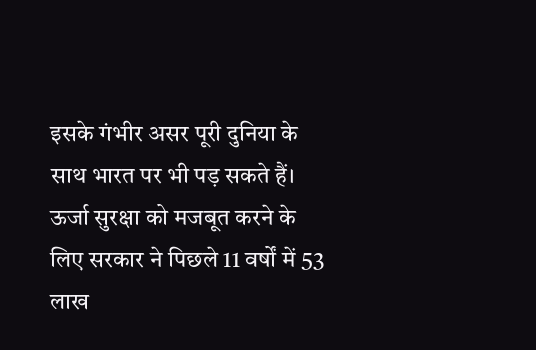इसके गंभीर असर पूरी दुनिया के साथ भारत पर भी पड़ सकते हैं।
ऊर्जा सुरक्षा को मजबूत करने के लिए सरकार ने पिछले 11 वर्षों में 53 लाख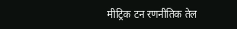मीट्रिक टन रणनीतिक तेल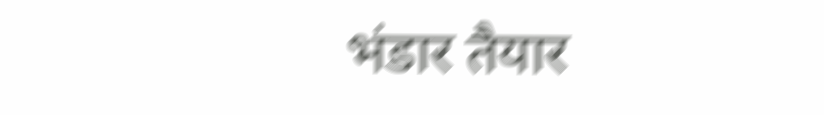भंडार तैयार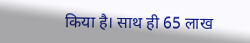किया है। साथ ही 65 लाख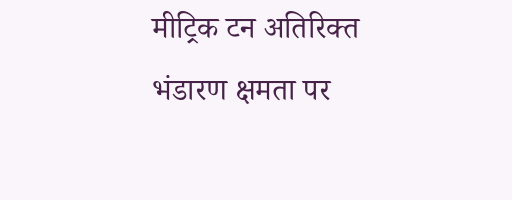मीट्रिक टन अतिरिक्त भंडारण क्षमता पर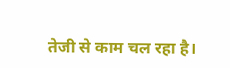तेजी से काम चल रहा है।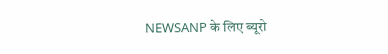NEWSANP के लिए ब्यूरो